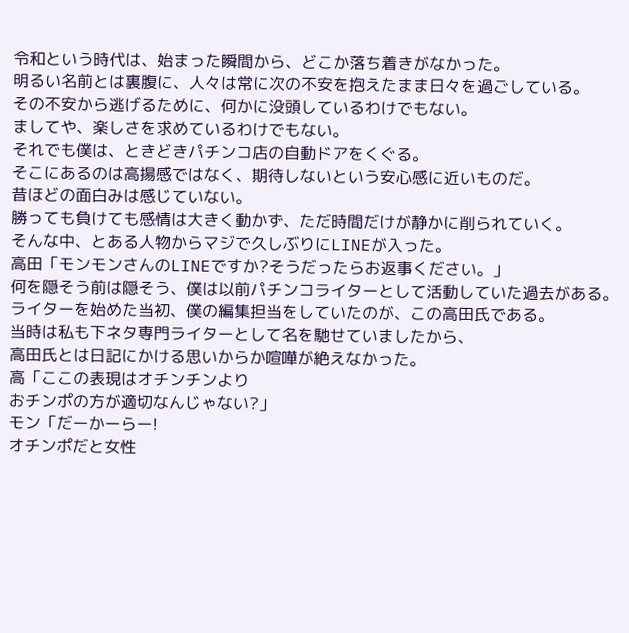令和という時代は、始まった瞬間から、どこか落ち着きがなかった。
明るい名前とは裏腹に、人々は常に次の不安を抱えたまま日々を過ごしている。
その不安から逃げるために、何かに没頭しているわけでもない。
ましてや、楽しさを求めているわけでもない。
それでも僕は、ときどきパチンコ店の自動ドアをくぐる。
そこにあるのは高揚感ではなく、期待しないという安心感に近いものだ。
昔ほどの面白みは感じていない。
勝っても負けても感情は大きく動かず、ただ時間だけが静かに削られていく。
そんな中、とある人物からマジで久しぶりにLINEが入った。
高田「モンモンさんのLINEですか?そうだったらお返事ください。」
何を隠そう前は隠そう、僕は以前パチンコライターとして活動していた過去がある。
ライターを始めた当初、僕の編集担当をしていたのが、この高田氏である。
当時は私も下ネタ専門ライターとして名を馳せていましたから、
高田氏とは日記にかける思いからか喧嘩が絶えなかった。
高「ここの表現はオチンチンより
おチンポの方が適切なんじゃない?」
モン「だーかーらー!
オチンポだと女性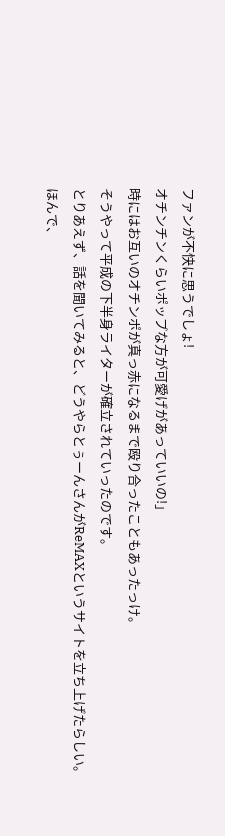ファンが不快に思うでしょ!
オチンチンくらいポップな方が可愛げがあっていいの!」
時にはお互いのオチンポが真っ赤になるまで殴り合ったこともあったっけ。
そうやって平成の下半身ライターが確立されていったのです。
とりあえず、話を聞いてみると、どうやらとぅーんさんがReMAXというサイトを立ち上げたらしい。
ほんで、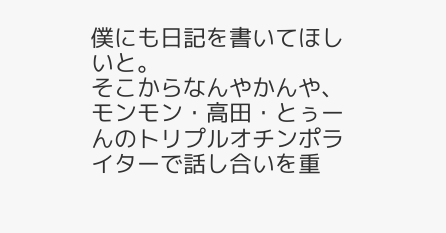僕にも日記を書いてほしいと。
そこからなんやかんや、モンモン・高田・とぅーんのトリプルオチンポライターで話し合いを重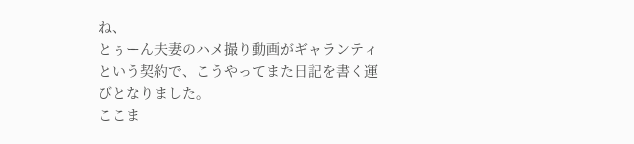ね、
とぅーん夫妻のハメ撮り動画がギャランティという契約で、こうやってまた日記を書く運びとなりました。
ここま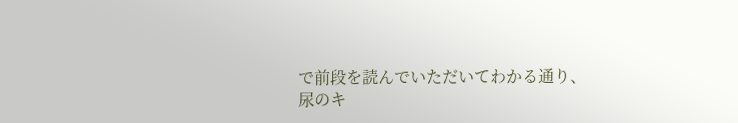で前段を読んでいただいてわかる通り、
尿のキ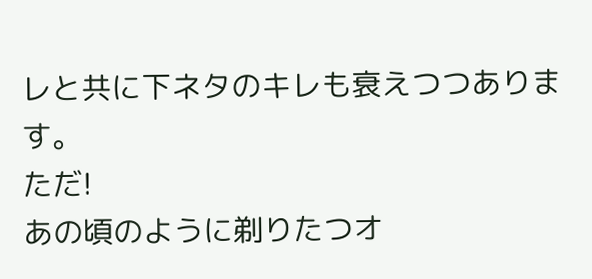レと共に下ネタのキレも衰えつつあります。
ただ!
あの頃のように剃りたつオ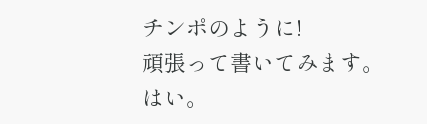チンポのように!
頑張って書いてみます。
はい。